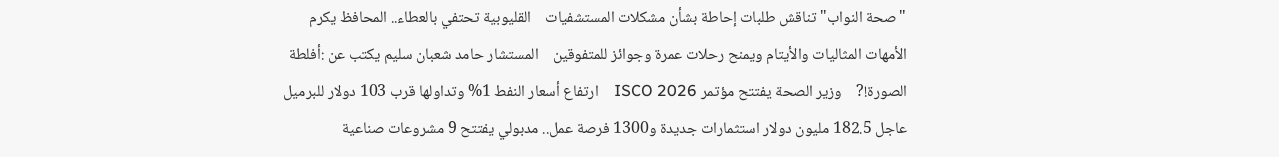"صحة النواب" تناقش طلبات إحاطة بشأن مشكلات المستشفيات    القليوبية تحتفي بالعطاء.. المحافظ يكرم الأمهات المثاليات والأيتام ويمنح رحلات عمرة وجوائز للمتفوقين    المستشار حامد شعبان سليم يكتب عن :أفلطة الصورة!?    وزير الصحة يفتتح مؤتمر ISCO 2026    ارتفاع أسعار النفط 1% وتداولها قرب 103 دولار للبرميل    عاجل 182.5 مليون دولار استثمارات جديدة و1300 فرصة عمل.. مدبولي يفتتح 9 مشروعات صناعية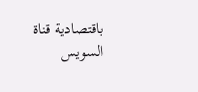باقتصادية قناة السويس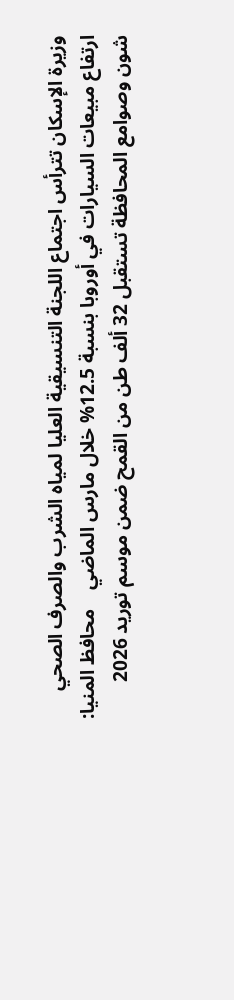وزيرة الإسكان تترأس اجتماع اللجنة التنسيقية العليا لمياه الشرب والصرف الصحي    ارتفاع مبيعات السيارات في أوروبا بنسبة 12.5% خلال مارس الماضي    محافظ المنيا: شون وصوامع المحافظة تستقبل 32 ألف طن من القمح ضمن موسم توريد 2026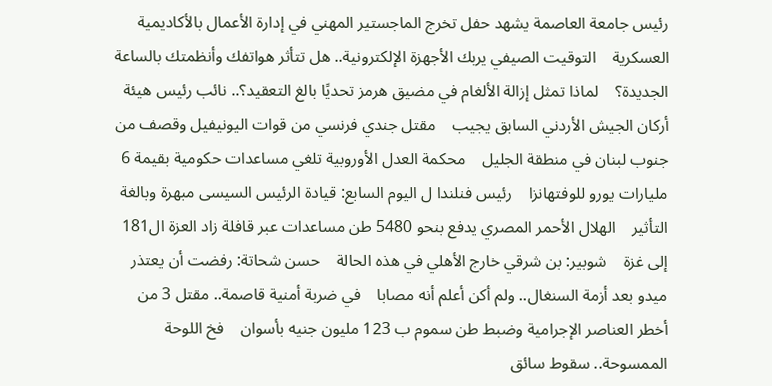رئيس جامعة العاصمة يشهد حفل تخرج الماجستير المهني في إدارة الأعمال بالأكاديمية العسكرية    التوقيت الصيفي يربك الأجهزة الإلكترونية.. هل تتأثر هواتفك وأنظمتك بالساعة الجديدة؟    لماذا تمثل إزالة الألغام في مضيق هرمز تحديًا بالغ التعقيد؟.. نائب رئيس هيئة أركان الجيش الأردني السابق يجيب    مقتل جندي فرنسي من قوات اليونيفيل وقصف من جنوب لبنان في منطقة الجليل    محكمة العدل الأوروبية تلغي مساعدات حكومية بقيمة 6 مليارات يورو للوفتهانزا    رئيس فنلندا ل اليوم السابع: قيادة الرئيس السيسى مبهرة وبالغة التأثير    الهلال الأحمر المصري يدفع بنحو 5480 طن مساعدات عبر قافلة زاد العزة ال181 إلى غزة    شوبير: بن شرقي خارج الأهلي في هذه الحالة    حسن شحاتة: رفضت أن يعتذر ميدو بعد أزمة السنغال.. ولم أكن أعلم أنه مصابا    في ضربة أمنية قاصمة.. مقتل 3 من أخطر العناصر الإجرامية وضبط طن سموم ب 123 مليون جنيه بأسوان    فخ اللوحة الممسوحة.. سقوط سائق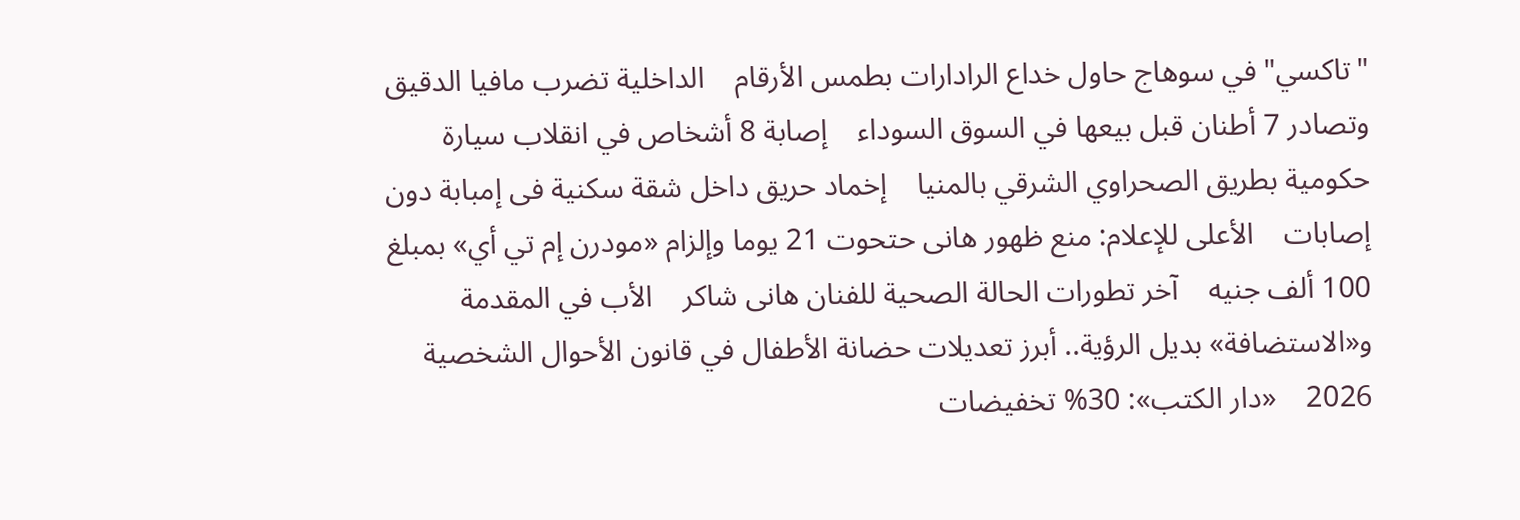"تاكسي" في سوهاج حاول خداع الرادارات بطمس الأرقام    الداخلية تضرب مافيا الدقيق وتصادر 7 أطنان قبل بيعها في السوق السوداء    إصابة 8 أشخاص في انقلاب سيارة حكومية بطريق الصحراوي الشرقي بالمنيا    إخماد حريق داخل شقة سكنية فى إمبابة دون إصابات    الأعلى للإعلام: منع ظهور هانى حتحوت 21 يوما وإلزام «مودرن إم تي أي» بمبلغ 100 ألف جنيه    آخر تطورات الحالة الصحية للفنان هانى شاكر    الأب في المقدمة و«الاستضافة» بديل الرؤية.. أبرز تعديلات حضانة الأطفال في قانون الأحوال الشخصية 2026    «دار الكتب»: 30% تخفيضات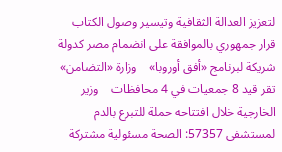لتعزيز العدالة الثقافية وتيسير وصول الكتاب    قرار جمهوري بالموافقة على انضمام مصر كدولة شريكة لبرنامج «أفق أوروبا»    وزارة «التضامن» تقر قيد 8 جمعيات في 4 محافظات    وزير الخارجية خلال افتتاحه حملة للتبرع بالدم لمستشفى 57357: الصحة مسئولية مشتركة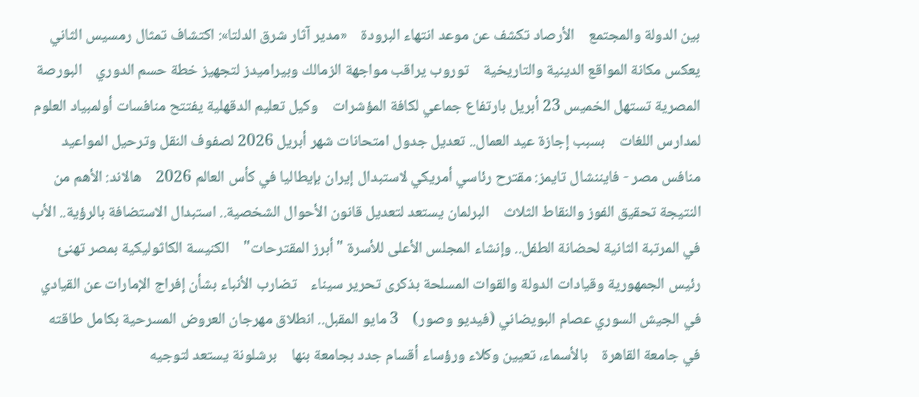بين الدولة والمجتمع    الأرصاد تكشف عن موعد انتهاء البرودة    «مدير آثار شرق الدلتا»: اكتشاف تمثال رمسيس الثاني يعكس مكانة المواقع الدينية والتاريخية    توروب يراقب مواجهة الزمالك وبيراميدز لتجهيز خطة حسم الدوري    البورصة المصرية تستهل الخميس 23 أبريل بارتفاع جماعي لكافة المؤشرات    وكيل تعليم الدقهلية يفتتح منافسات أولمبياد العلوم لمدارس اللغات    بسبب إجازة عيد العمال.. تعديل جدول امتحانات شهر أبريل 2026 لصفوف النقل وترحيل المواعيد    منافس مصر - فايننشال تايمز: مقترح رئاسي أمريكي لاستبدال إيران بإيطاليا في كأس العالم 2026    هالاند: الأهم من النتيجة تحقيق الفوز والنقاط الثلاث    البرلمان يستعد لتعديل قانون الأحوال الشخصية.. استبدال الاستضافة بالرؤية.. الأب في المرتبة الثانية لحضانة الطفل.. وإنشاء المجلس الأعلى للأسرة "أبرز المقترحات"    الكنيسة الكاثوليكية بمصر تهنئ رئيس الجمهورية وقيادات الدولة والقوات المسلحة بذكرى تحرير سيناء    تضارب الأنباء بشأن إفراج الإمارات عن القيادي في الجيش السوري عصام البويضاني (فيديو وصور)    3 مايو المقبل.. انطلاق مهرجان العروض المسرحية بكامل طاقته في جامعة القاهرة    بالأسماء، تعيين وكلاء ورؤساء أقسام جدد بجامعة بنها    برشلونة يستعد لتوجيه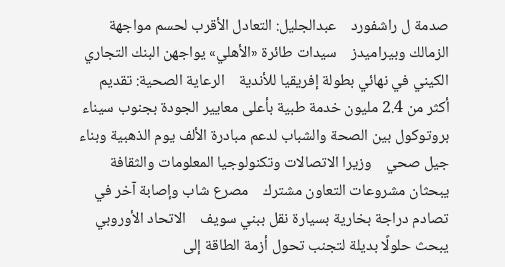صدمة ل راشفورد    عبدالجليل: التعادل الأقرب لحسم مواجهة الزمالك وبيراميدز    سيدات طائرة «الأهلي» يواجهن البنك التجاري الكيني في نهائي بطولة إفريقيا للأندية    الرعاية الصحية: تقديم أكثر من 2.4 مليون خدمة طبية بأعلى معايير الجودة بجنوب سيناء    بروتوكول بين الصحة والشباب لدعم مبادرة الألف يوم الذهبية وبناء جيل صحي    وزيرا الاتصالات وتكنولوجيا المعلومات والثقافة يبحثان مشروعات التعاون مشترك    مصرع شاب وإصابة آخر في تصادم دراجة بخارية بسيارة نقل ببني سويف    الاتحاد الأوروبي يبحث حلولًا بديلة لتجنب تحول أزمة الطاقة إلى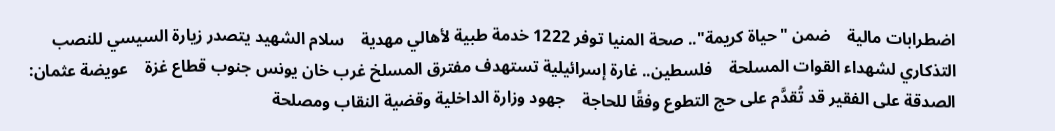اضطرابات مالية    ضمن "حياة كريمة".. صحة المنيا توفر 1222 خدمة طبية لأهالي مهدية    سلام الشهيد يتصدر زيارة السيسي للنصب التذكاري لشهداء القوات المسلحة    فلسطين.. غارة إسرائيلية تستهدف مفترق المسلخ غرب خان يونس جنوب قطاع غزة    عويضة عثمان: الصدقة على الفقير قد تُقدَّم على حج التطوع وفقًا للحاجة    جهود وزارة الداخلية وقضية النقاب ومصلحة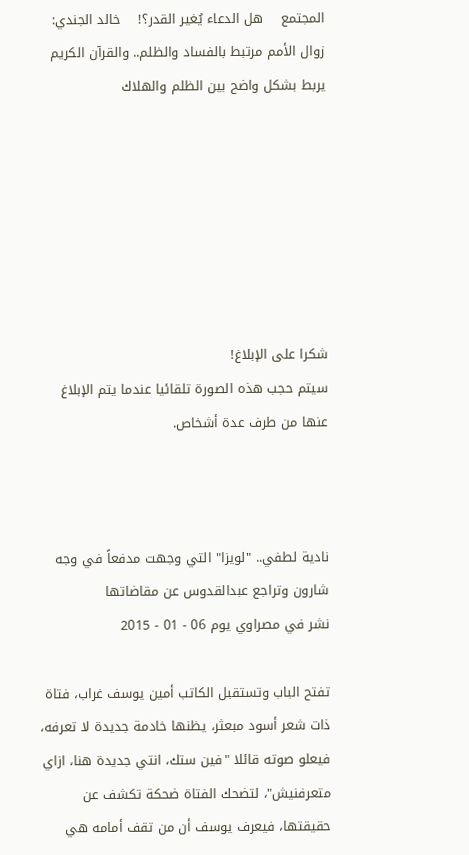المجتمع    هل الدعاء يُغير القدر؟!    خالد الجندي: زوال الأمم مرتبط بالفساد والظلم.. والقرآن الكريم يربط بشكل واضح بين الظلم والهلاك







شكرا على الإبلاغ!
سيتم حجب هذه الصورة تلقائيا عندما يتم الإبلاغ عنها من طرف عدة أشخاص.



نادية لطفي.. "لويزا" التي وجهت مدفعاً في وجه شارون وتراجع عبدالقدوس عن مقاضاتها
نشر في مصراوي يوم 06 - 01 - 2015

تفتح الباب وتستقبل الكاتب أمين يوسف غراب، فتاة ذات شعر أسود مبعثر، يظنها خادمة جديدة لا تعرفه، فيعلو صوته قائلا "فين ستك، انتي جديدة هنا، ازاي متعرفنيش"، لتضحك الفتاة ضحكة تكشف عن حقيقتها، فيعرف يوسف أن من تقف أمامه هي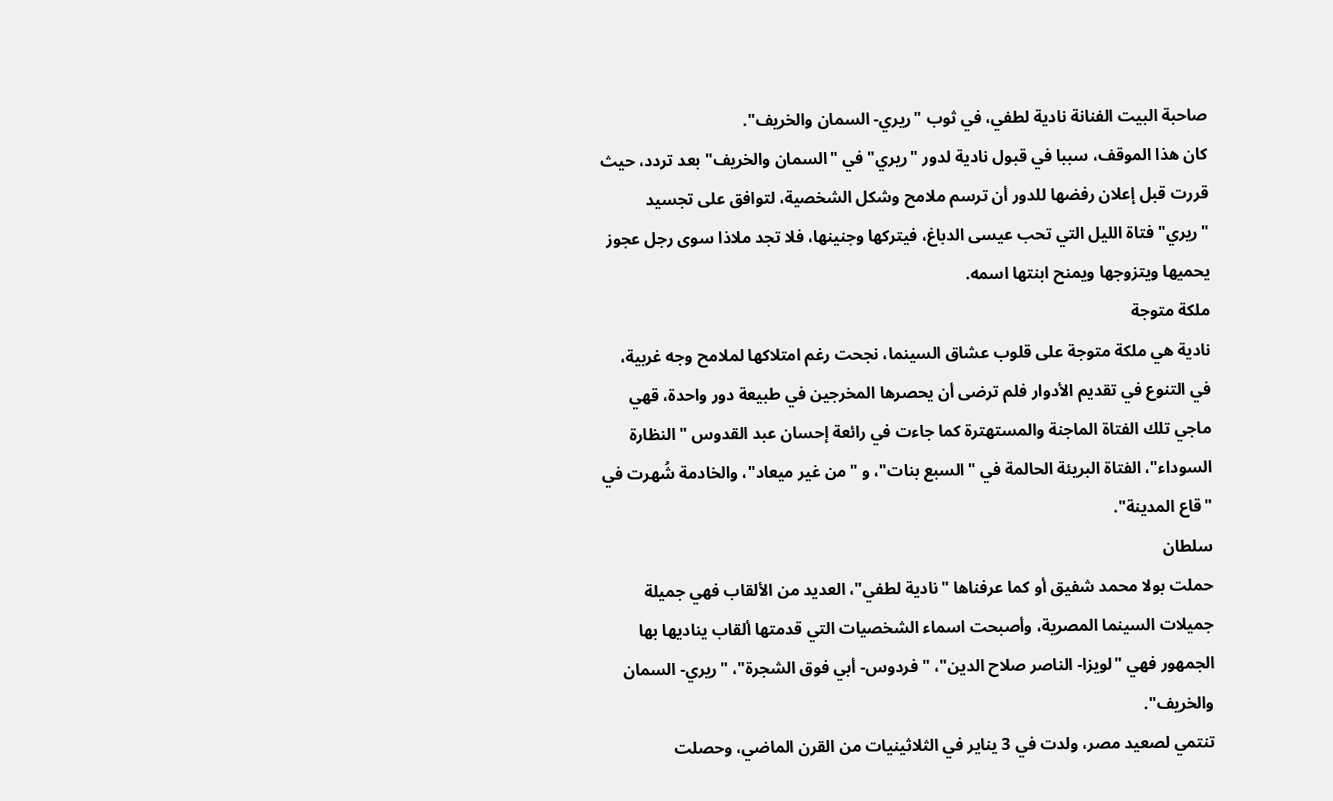صاحبة البيت الفنانة نادية لطفي، في ثوب "ريري- السمان والخريف".
كان هذا الموقف، سببا في قبول نادية لدور "ريري" في "السمان والخريف" بعد تردد، حيث قررت قبل إعلان رفضها للدور أن ترسم ملامح وشكل الشخصية، لتوافق على تجسيد "ريري" فتاة الليل التي تحب عيسى الدباغ، فيتركها وجنينها، فلا تجد ملاذا سوى رجل عجوز يحميها ويتزوجها ويمنح ابنتها اسمه.
ملكة متوجة
نادية هي ملكة متوجة على قلوب عشاق السينما، نجحت رغم امتلاكها لملامح وجه غربية، في التنوع في تقديم الأدوار فلم ترضى أن يحصرها المخرجين في طبيعة دور واحدة، قهي ماجي تلك الفتاة الماجنة والمستهترة كما جاءت في رائعة إحسان عبد القدوس "النظارة السوداء"، الفتاة البريئة الحالمة في "السبع بنات"، و "من غير ميعاد"، والخادمة شُهرت في "قاع المدينة".
سلطان
حملت بولا محمد شفيق أو كما عرفناها "نادية لطفي"، العديد من الألقاب فهي جميلة جميلات السينما المصرية، وأصبحت اسماء الشخصيات التي قدمتها ألقاب يناديها بها الجمهور فهي "لويزا- الناصر صلاح الدين"، "فردوس- أبي فوق الشجرة"، "ريري- السمان والخريف".
تنتمي لصعيد مصر، ولدت في 3 يناير في الثلاثينيات من القرن الماضي، وحصلت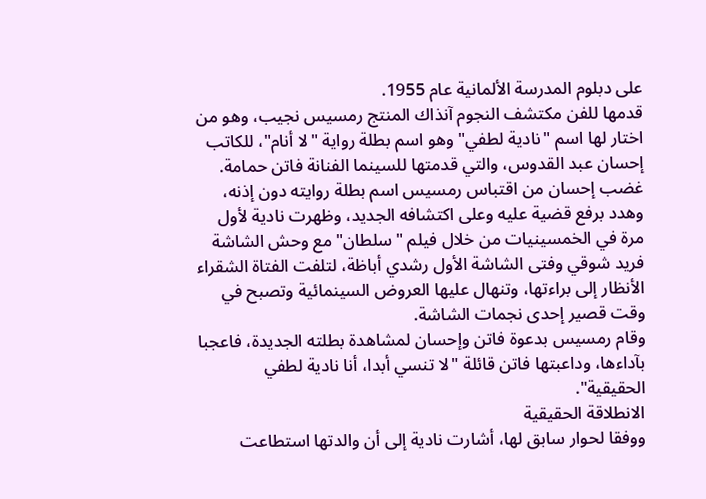على دبلوم المدرسة الألمانية عام 1955.
قدمها للفن مكتشف النجوم آنذاك المنتج رمسيس نجيب، وهو من اختار لها اسم "نادية لطفي" وهو اسم بطلة رواية "لا أنام"، للكاتب إحسان عبد القدوس، والتي قدمتها للسينما الفنانة فاتن حمامة.
غضب إحسان من اقتباس رمسيس اسم بطلة روايته دون إذنه، وهدد برفع قضية عليه وعلى اكتشافه الجديد، وظهرت نادية لأول مرة في الخمسينيات من خلال فيلم "سلطان" مع وحش الشاشة فريد شوقي وفتى الشاشة الأول رشدي أباظة، لتلفت الفتاة الشقراء الأنظار إلى براءتها، وتنهال عليها العروض السينمائية وتصبح في وقت قصير إحدى نجمات الشاشة.
وقام رمسيس بدعوة فاتن وإحسان لمشاهدة بطلته الجديدة، فاعجبا بآداءها، وداعبتها فاتن قائلة "لا تنسي أبدا، أنا نادية لطفي الحقيقية".
الانطلاقة الحقيقية
ووفقا لحوار سابق لها، أشارت نادية إلى أن والدتها استطاعت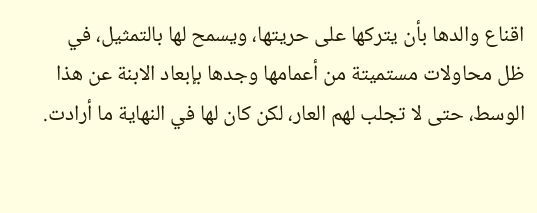اقناع والدها بأن يتركها على حريتها، ويسمح لها بالتمثيل، في ظل محاولات مستميتة من أعمامها وجدها بإبعاد الابنة عن هذا الوسط، حتى لا تجلب لهم العار، لكن كان لها في النهاية ما أرادت.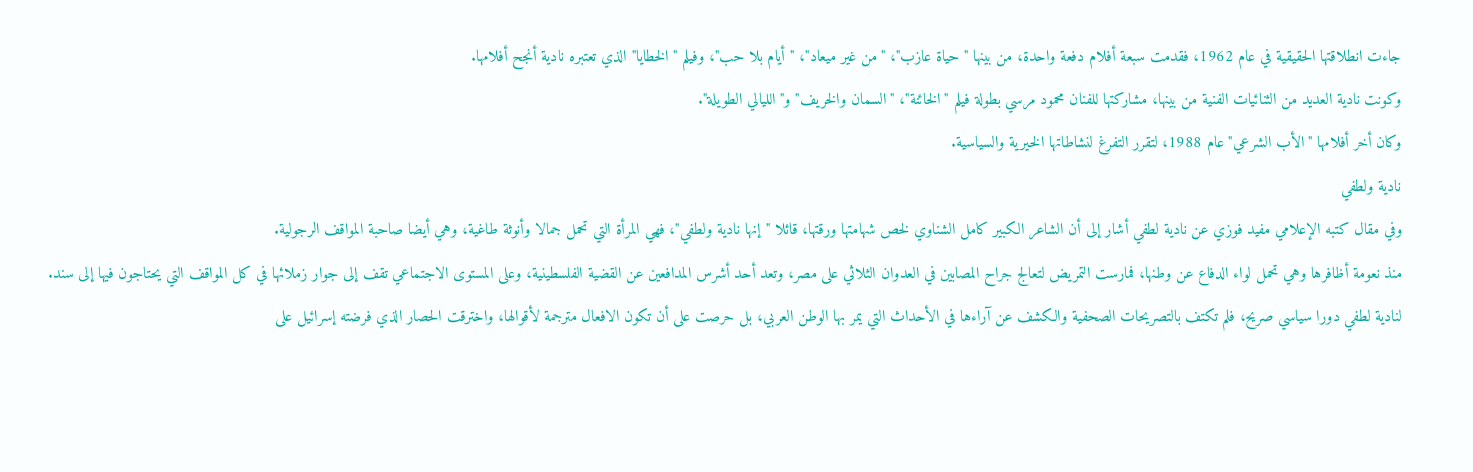جاءت انطلاقتها الحقيقية في عام 1962، فقدمت سبعة أفلام دفعة واحدة، من بينها "حياة عازب"، "من غير ميعاد"، "أيام بلا حب"، وفيلم "الخطايا" الذي تعتبره نادية أنجح أفلامها.
وكونت نادية العديد من الثنائيات الفنية من بينها، مشاركتها للفنان محمود مرسي بطولة فيلم "الخائنة"، "السمان والخريف" و"الليالي الطويلة".
وكان أخر أفلامها "الأب الشرعي" عام 1988، لتقرر التفرغ لنشاطاتها الخيرية والسياسية.
نادية ولطفي
وفي مقال كتبه الإعلامي مفيد فوزي عن نادية لطفي أشار إلى أن الشاعر الكبير كامل الشناوي لخص شهامتها ورقتها، قائلا "إنها نادية ولطفي"، فهي المرأة التي تحمل جمالا وأنوثة طاغية، وهي أيضا صاحبة المواقف الرجولية.
منذ نعومة أظافرها وهي تحمل لواء الدفاع عن وطنها، فمارست التمريض لتعالج جراح المصابين في العدوان الثلاثي على مصر، وتعد أحد أشرس المدافعين عن القضية الفلسطينية، وعلى المستوى الاجتماعي تقف إلى جوار زملائها في كل المواقف التي يحتاجون فيها إلى سند.
لنادية لطفي دورا سياسي صريح، فلم تكتف بالتصريحات الصحفية والكشف عن آراءها في الأحداث التي يمر بها الوطن العربي، بل حرصت على أن تكون الافعال مترجمة لأقوالها، واخترقت الحصار الذي فرضته إسرائيل على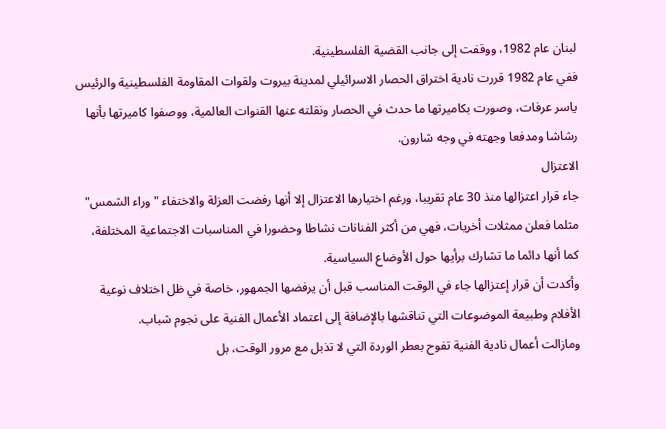لبنان عام 1982، ووقفت إلى جانب القضية الفلسطينية.
ففي عام 1982 قررت نادية اختراق الحصار الاسرائيلي لمدينة بيروت ولقوات المقاومة الفلسطينية والرئيس ياسر عرفات، وصورت بكاميرتها ما حدث في الحصار ونقلته عنها القنوات العالمية، ووصفوا كاميرتها بأنها رشاشا ومدفعا وجهته في وجه شارون.
الاعتزال
جاء قرار اعتزالها منذ 30 عام تقريبا، ورغم اختيارها الاعتزال إلا أنها رفضت العزلة والاختفاء "وراء الشمس" مثلما فعلن ممثلات أخريات، فهي من أكثر الفنانات نشاطا وحضورا في المناسبات الاجتماعية المختلفة، كما أنها دائما ما تشارك برأيها حول الأوضاع السياسية.
وأكدت أن قرار إعتزالها جاء في الوقت المناسب قبل أن يرفضها الجمهور، خاصة في ظل اختلاف نوعية الأفلام وطبيعة الموضوعات التي تناقشها بالإضافة إلى اعتماد الأعمال الفنية على نجوم شباب.
ومازالت أعمال نادية الفنية تفوح بعطر الوردة التي لا تذبل مع مرور الوقت، بل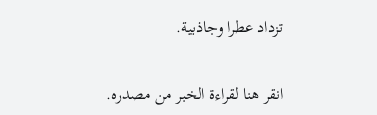تزداد عطرا وجاذبية.


انقر هنا لقراءة الخبر من مصدره.